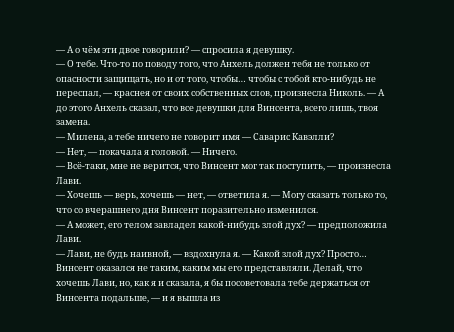— А о чём эти двое говорили? — спросила я девушку.
— О тебе. Что-то по поводу того, что Анхель должен тебя не только от опасности защищать, но и от того, чтобы… чтобы с тобой кто-нибудь не переспал, — краснея от своих собственных слов, произнесла Николь. — А до этого Анхель сказал, что все девушки для Винсента, всего лишь, твоя замена.
— Милена, а тебе ничего не говорит имя — Саварис Кавэлли?
— Нет, — покачала я головой. — Ничего.
— Всё-таки, мне не верится, что Винсент мог так поступить, — произнесла Лави.
— Хочешь — верь, хочешь — нет, — ответила я. — Могу сказать только то, что со вчерашнего дня Винсент поразительно изменился.
— А может, его телом завладел какой-нибудь злой дух? — предположила Лави.
— Лави, не будь наивной, — вздохнула я. — Какой злой дух? Просто… Винсент оказался не таким, каким мы его представляли. Делай, что хочешь Лави, но, как я и сказала, я бы посоветовала тебе держаться от Винсента подальше, — и я вышла из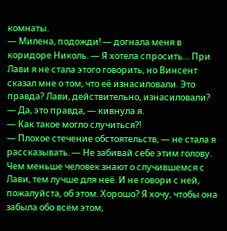комнаты.
— Милена, подожди! — догнала меня в коридоре Николь. — Я хотела спросить… При Лави я не стала этого говорить, но Винсент сказал мне о том, что её изнасиловали. Это правда? Лави, действительно, изнасиловали?
— Да, это правда, — кивнула я.
— Как такое могло случиться?!
— Плохое стечение обстоятельств, — не стала я рассказывать. — Не забивай себе этим голову. Чем меньше человек знают о случившемся с Лави, тем лучше для неё. И не говори с ней, пожалуйста, об этом. Хорошо? Я хочу, чтобы она забыла обо всём этом,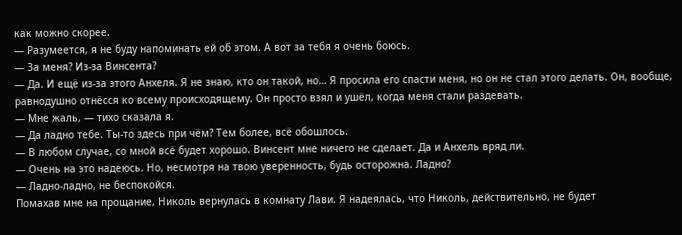как можно скорее.
— Разумеется, я не буду напоминать ей об этом. А вот за тебя я очень боюсь.
— За меня? Из-за Винсента?
— Да. И ещё из-за этого Анхеля. Я не знаю, кто он такой, но… Я просила его спасти меня, но он не стал этого делать. Он, вообще, равнодушно отнёсся ко всему происходящему. Он просто взял и ушёл, когда меня стали раздевать.
— Мне жаль, — тихо сказала я.
— Да ладно тебе. Ты-то здесь при чём? Тем более, всё обошлось.
— В любом случае, со мной всё будет хорошо. Винсент мне ничего не сделает. Да и Анхель вряд ли.
— Очень на это надеюсь. Но, несмотря на твою уверенность, будь осторожна. Ладно?
— Ладно-ладно, не беспокойся.
Помахав мне на прощание, Николь вернулась в комнату Лави. Я надеялась, что Николь, действительно, не будет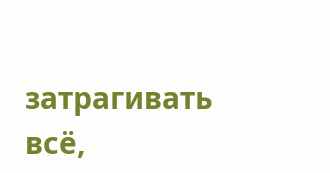затрагивать всё,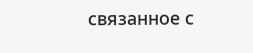связанное с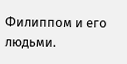Филиппом и его людьми.